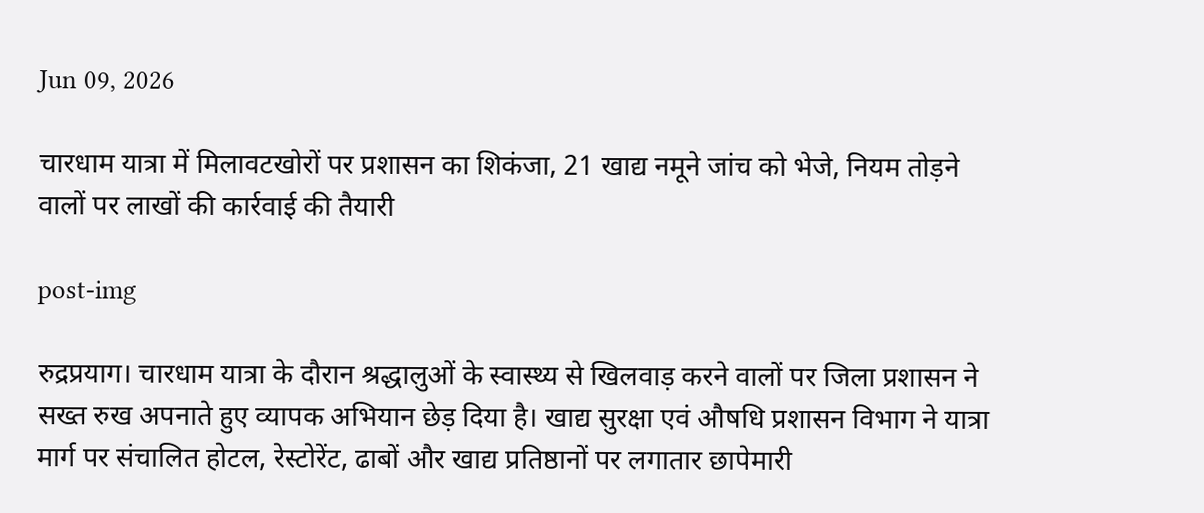Jun 09, 2026

चारधाम यात्रा में मिलावटखोरों पर प्रशासन का शिकंजा, 21 खाद्य नमूने जांच को भेजे, नियम तोड़ने वालों पर लाखों की कार्रवाई की तैयारी

post-img

रुद्रप्रयाग। चारधाम यात्रा के दौरान श्रद्धालुओं के स्वास्थ्य से खिलवाड़ करने वालों पर जिला प्रशासन ने सख्त रुख अपनाते हुए व्यापक अभियान छेड़ दिया है। खाद्य सुरक्षा एवं औषधि प्रशासन विभाग ने यात्रा मार्ग पर संचालित होटल, रेस्टोरेंट, ढाबों और खाद्य प्रतिष्ठानों पर लगातार छापेमारी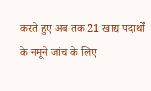करते हुए अब तक 21 खाद्य पदार्थों के नमूने जांच के लिए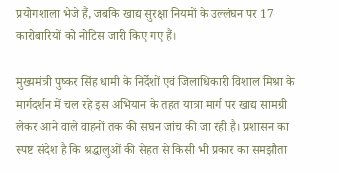प्रयोगशाला भेजे हैं, जबकि खाद्य सुरक्षा नियमों के उल्लंघन पर 17 कारोबारियों को नोटिस जारी किए गए हैं।

मुख्यमंत्री पुष्कर सिंह धामी के निर्देशों एवं जिलाधिकारी विशाल मिश्रा के मार्गदर्शन में चल रहे इस अभियान के तहत यात्रा मार्ग पर खाद्य सामग्री लेकर आने वाले वाहनों तक की सघन जांच की जा रही है। प्रशासन का स्पष्ट संदेश है कि श्रद्धालुओं की सेहत से किसी भी प्रकार का समझौता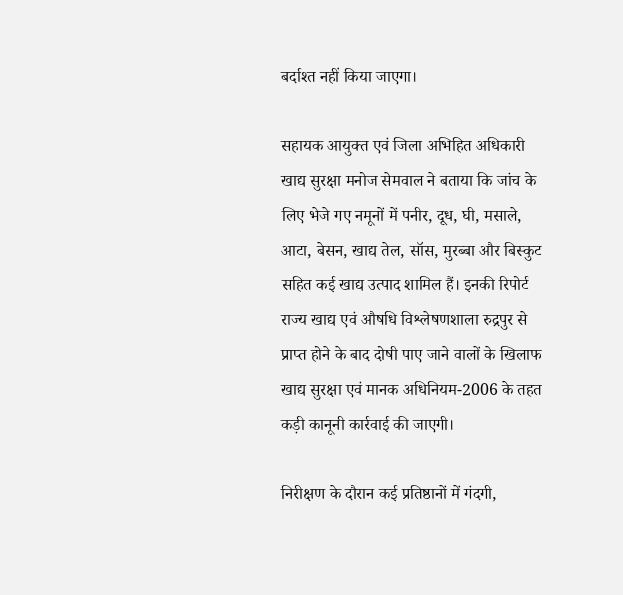बर्दाश्त नहीं किया जाएगा।

सहायक आयुक्त एवं जिला अभिहित अधिकारी खाद्य सुरक्षा मनोज सेमवाल ने बताया कि जांच के लिए भेजे गए नमूनों में पनीर, दूध, घी, मसाले, आटा, बेसन, खाद्य तेल, सॉस, मुरब्बा और बिस्कुट सहित कई खाद्य उत्पाद शामिल हैं। इनकी रिपोर्ट राज्य खाद्य एवं औषधि विश्लेषणशाला रुद्रपुर से प्राप्त होने के बाद दोषी पाए जाने वालों के खिलाफ खाद्य सुरक्षा एवं मानक अधिनियम-2006 के तहत कड़ी कानूनी कार्रवाई की जाएगी।

निरीक्षण के दौरान कई प्रतिष्ठानों में गंदगी,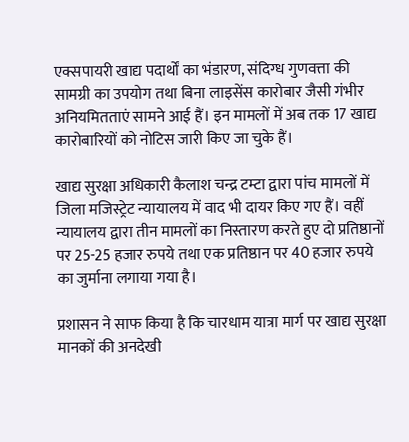एक्सपायरी खाद्य पदार्थों का भंडारण, संदिग्ध गुणवत्ता की सामग्री का उपयोग तथा बिना लाइसेंस कारोबार जैसी गंभीर अनियमितताएं सामने आई हैं। इन मामलों में अब तक 17 खाद्य कारोबारियों को नोटिस जारी किए जा चुके हैं।

खाद्य सुरक्षा अधिकारी कैलाश चन्द्र टम्टा द्वारा पांच मामलों में जिला मजिस्ट्रेट न्यायालय में वाद भी दायर किए गए हैं। वहीं न्यायालय द्वारा तीन मामलों का निस्तारण करते हुए दो प्रतिष्ठानों पर 25-25 हजार रुपये तथा एक प्रतिष्ठान पर 40 हजार रुपये का जुर्माना लगाया गया है।

प्रशासन ने साफ किया है कि चारधाम यात्रा मार्ग पर खाद्य सुरक्षा मानकों की अनदेखी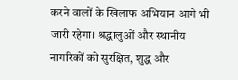करने वालों के खिलाफ अभियान आगे भी जारी रहेगा। श्रद्धालुओं और स्थानीय नागरिकों को सुरक्षित, शुद्ध और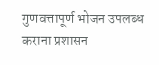गुणवत्तापूर्ण भोजन उपलब्ध कराना प्रशासन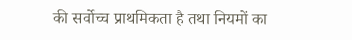की सर्वोच्च प्राथमिकता है तथा नियमों का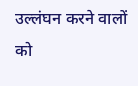उल्लंघन करने वालों को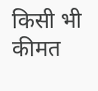किसी भी कीमत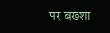पर बख्शा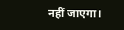नहीं जाएगा।